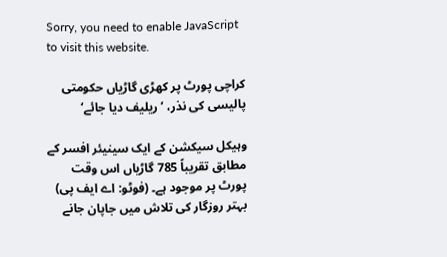Sorry, you need to enable JavaScript to visit this website.

کراچی پورٹ پر کھڑی گاڑیاں حکومتی پالیسی کی نذر، ’ریلیف دیا جائے‘

وہیکل سیکشن کے ایک سینیئر افسر کے مطابق تقریباً 785 گاڑیاں اس وقت پورٹ پر موجود ہے۔ (فوٹو: اے ایف پی)
بہتر روزگار کی تلاش میں جاپان جانے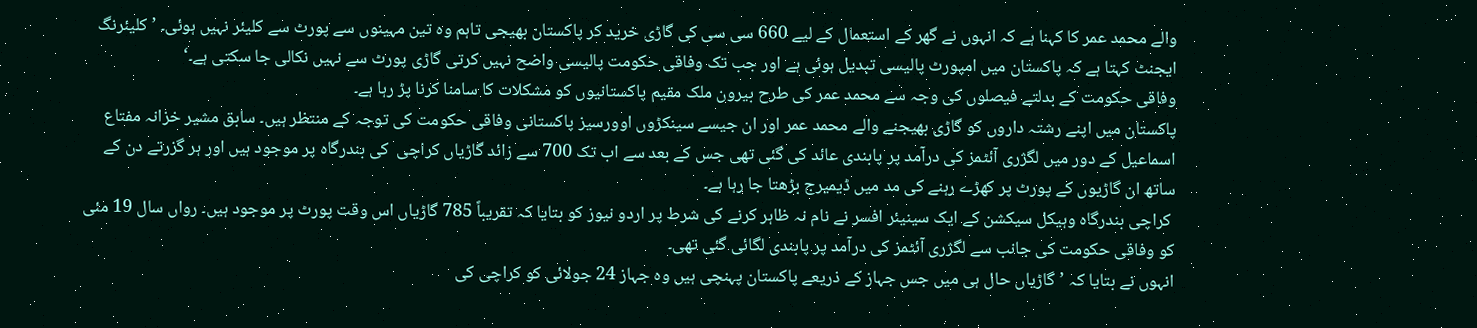والے محمد عمر کا کہنا ہے کہ انہوں نے گھر کے استعمال کے لیے 660 سی سی کی گاڑی خرید کر پاکستان بھیجی تاہم وہ تین مہینوں سے پورٹ سے کلیئر نہیں ہوئی۔ ’کلیئرنگ ایجنٹ کہتا ہے کہ پاکستان میں امپورٹ پالیسی تبدیل ہوئی ہے اور جب تک وفاقی حکومت پالیسی واضح نہیں کرتی گاڑی پورٹ سے نہیں نکالی جا سکتی ہے۔‘
وفاقی حکومت کے بدلتے فیصلوں کی وجہ سے محمد عمر کی طرح بیرون ملک مقیم پاکستانیوں کو مشکلات کا سامنا کرنا پڑ رہا ہے۔
پاکستان میں اپنے رشتہ داروں کو گاڑی بھیجنے والے محمد عمر اور ان جیسے سینکڑوں اوورسیز پاکستانی وفاقی حکومت کی توجہ کے منتظر ہیں۔ سابق مشیر خزانہ مفتاع اسماعیل کے دور میں لگژری آئٹمز کی درآمد پر پابندی عائد کی گئی تھی جس کے بعد سے اب تک 700 سے زائد گاڑیاں کراچی  کی بندرگاہ پر موجود ہیں اور ہر گزرتے دن کے ساتھ ان گاڑیوں کے پورٹ پر کھڑے رہنے کی مد میں ڈیمیرج بڑھتا جا رہا ہے۔
 کراچی بندرگاہ وہیکل سیکشن کے ایک سینیئر افسر نے نام نہ ظاہر کرنے کی شرط پر اردو نیوز کو بتایا کہ تقریباً 785 گاڑیاں اس وقت پورٹ پر موجود ہیں۔ رواں سال 19 مئی کو وفاقی حکومت کی جانب سے لگژری آئٹمز کی درآمد پر پابندی لگائی گئی تھی۔
انہوں نے بتایا کہ ’گاڑیاں حال ہی میں جس جہاز کے ذریعے پاکستان پہنچی ہیں وہ جہاز 24 جولائی کو کراچی کی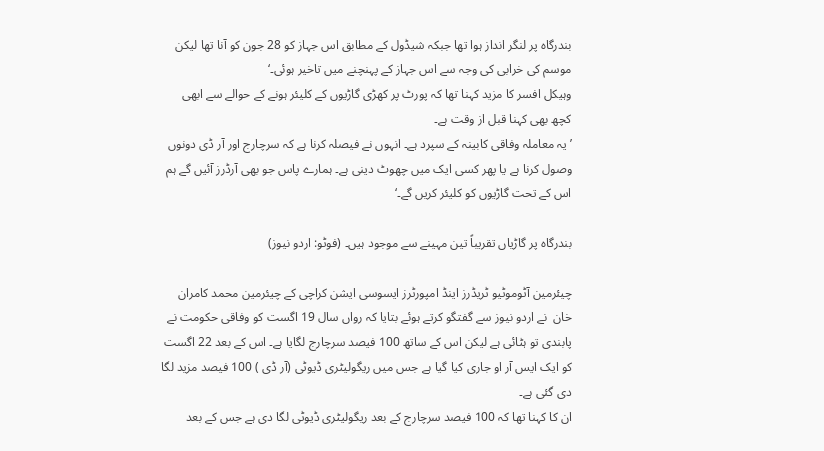بندرگاہ پر لنگر انداز ہوا تھا جبکہ شیڈول کے مطابق اس جہاز کو 28 جون کو آنا تھا لیکن موسم کی خرابی کی وجہ سے اس جہاز کے پہنچنے میں تاخیر ہوئی۔‘
وہیکل افسر کا مزید کہنا تھا کہ پورٹ پر کھڑی گاڑیوں کے کلیئر ہونے کے حوالے سے ابھی کچھ بھی کہنا قبل از وقت ہے۔
’یہ معاملہ وفاقی کابینہ کے سپرد ہے۔ انہوں نے فیصلہ کرنا ہے کہ سرچارج اور آر ڈی دونوں وصول کرنا ہے یا پھر کسی ایک میں چھوٹ دینی ہے۔ ہمارے پاس جو بھی آرڈرز آئیں گے ہم اس کے تحت گاڑیوں کو کلیئر کریں گے۔‘

بندرگاہ پر گاڑیاں تقریباً تین مہینے سے موجود ہیں۔ (فوٹو: اردو نیوز)

چیئرمین آٹوموٹیو ٹریڈرز اینڈ امپورٹرز ایسوسی ایشن کراچی کے چیئرمین محمد کامران خان  نے اردو نیوز سے گفتگو کرتے ہوئے بتایا کہ رواں سال 19 اگست کو وفاقی حکومت نے پابندی تو ہٹائی ہے لیکن اس کے ساتھ 100 فیصد سرچارج لگایا ہے۔ اس کے بعد 22 اگست کو ایک ایس آر او جاری کیا گیا ہے جس میں ریگولیٹری ڈیوٹی (آر ڈی ) 100 فیصد مزید لگا دی گئی ہے۔
ان کا کہنا تھا کہ 100 فیصد سرچارج کے بعد ریگولیٹری ڈیوٹی لگا دی ہے جس کے بعد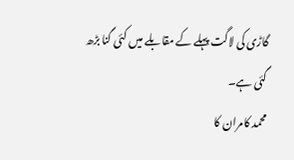گاڑی کی لاگت پہلے کے مقابلے میں کئی گنا بڑھ گئی ہے۔
محمد کامران کا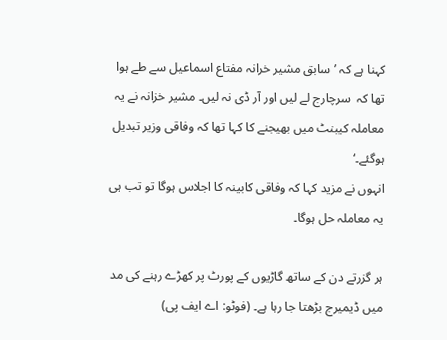کہنا ہے کہ ’سابق مشیر خرانہ مفتاع اسماعیل سے طے ہوا تھا کہ  سرچارج لے لیں اور آر ڈی نہ لیں۔ مشیر خزانہ نے یہ معاملہ کیبنٹ میں بھیجنے کا کہا تھا کہ وفاقی وزیر تبدیل ہوگئے۔‘
انہوں نے مزید کہا کہ وفاقی کابینہ کا اجلاس ہوگا تو تب ہی یہ معاملہ حل ہوگا۔

ہر گزرتے دن کے ساتھ گاڑیوں کے پورٹ پر کھڑے رہنے کی مد میں ڈیمیرج بڑھتا جا رہا ہے۔ (فوٹو: اے ایف پی)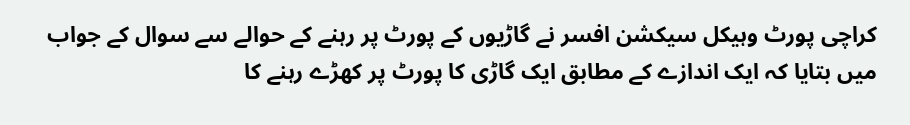کراچی پورٹ وہیکل سیکشن افسر نے گاڑیوں کے پورٹ پر رہنے کے حوالے سے سوال کے جواب میں بتایا کہ ایک اندازے کے مطابق ایک گاڑی کا پورٹ پر کھڑے رہنے کا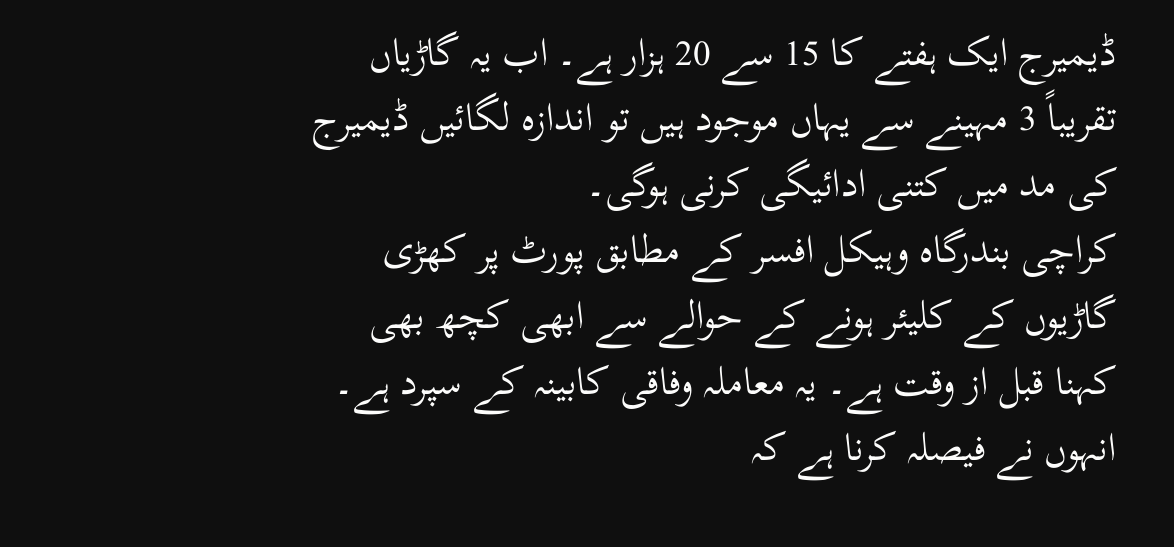ڈیمیرج ایک ہفتے کا 15 سے 20 ہزار ہے۔ اب یہ گاڑیاں تقریباً 3 مہینے سے یہاں موجود ہیں تو اندازہ لگائیں ڈیمیرج کی مد میں کتنی ادائیگی کرنی ہوگی۔
کراچی بندرگاہ وہیکل افسر کے مطابق پورٹ پر کھڑی گاڑیوں کے کلیئر ہونے کے حوالے سے ابھی کچھ بھی کہنا قبل از وقت ہے۔ یہ معاملہ وفاقی کابینہ کے سپرد ہے۔ انہوں نے فیصلہ کرنا ہے کہ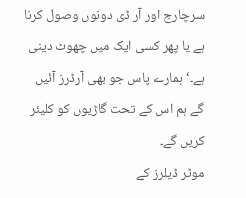سرچارج اور آر ڈی دونوں وصول کرنا ہے یا پھر کسی ایک میں چھوٹ دینی ہے۔‘ ہمارے پاس جو بھی آرڈرز آئیں گے ہم اس کے تحت گاڑیوں کو کلیئر کریں گے۔
موٹر ڈیلرز کے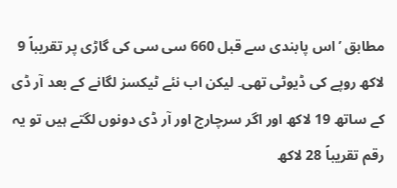مطابق ’اس پابندی سے قبل 660 سی سی کی گاڑی پر تقریباً 9 لاکھ روپے کی ڈیوٹی تھی۔ لیکن اب نئے ٹیکسز لگانے کے بعد آر ڈی کے ساتھ 19 لاکھ اور اگر سرچارج اور آر ڈی دونوں لگتے ہیں تو یہ رقم تقریباً 28 لاکھ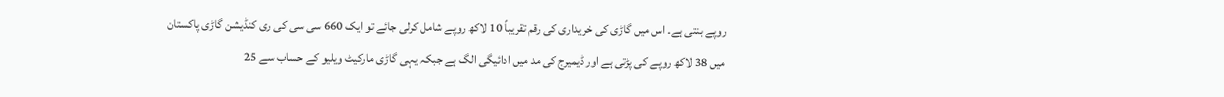روپے بنتی ہے۔ اس میں گاڑی کی خریداری کی رقم تقریباً 10 لاکھ روپے شامل کرلی جائے تو ایک 660 سی سی کی ری کنڈیشن گاڑی پاکستان میں 38 لاکھ روپے کی پڑتی ہے اور ڈیمیرج کی مد میں ادائیگی الگ ہے جبکہ یہی گاڑی مارکیٹ ویلیو کے حساب سے 25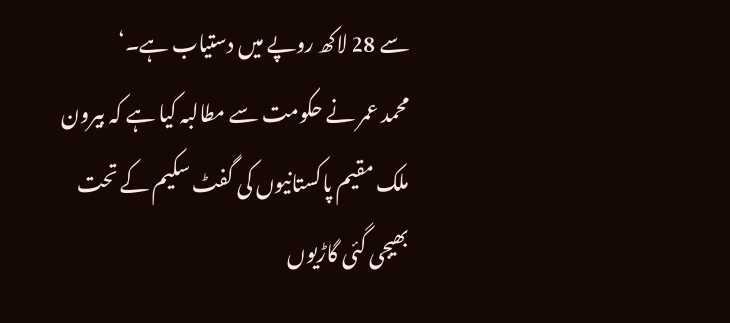سے 28 لاکھ روپے میں دستیاب ہے۔‘
محمد عمر نے حکومت سے مطالبہ کیا ہے کہ بیرون ملک مقیم پاکستانیوں کی گفٹ سکیم کے تحت بھیجی گئی گاڑیوں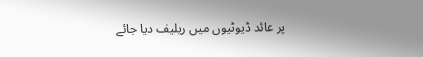پر عائد ڈیوٹیوں میں ریلیف دیا جائے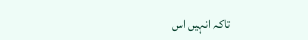تاکہ انہیں اس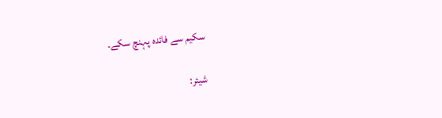سکیم سے فائدہ پہنچ سکے۔

شیئر: